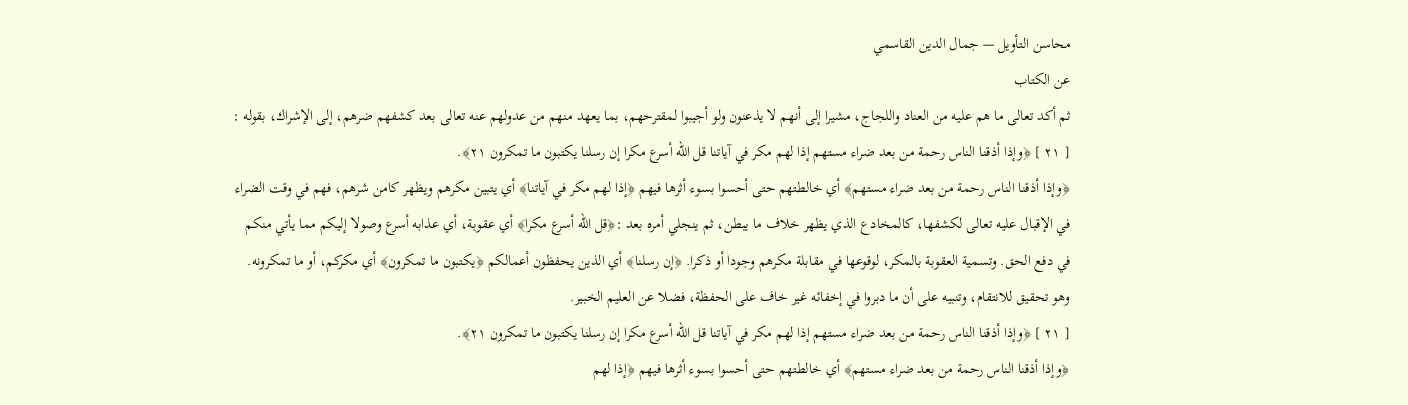محاسن التأويل — جمال الدين القاسمي
عن الكتاب
ثم أكد تعالى ما هم عليه من العناد واللجاج، مشيرا إلى أنهم لا يذعنون ولو أجيبوا لمقترحهم، بما يعهد منهم من عدولهم عنه تعالى بعد كشفهم ضرهم، إلى الإشراك، بقوله :
[ ٢١ ] ﴿وإذا أذقنا الناس رحمة من بعد ضراء مستهم إذا لهم مكر في آياتنا قل الله أسرع مكرا إن رسلنا يكتبون ما تمكرون ٢١﴾.
﴿وإذا أذقنا الناس رحمة من بعد ضراء مستهم﴾ أي خالطتهم حتى أحسوا بسوء أثرها فيهم ﴿إذا لهم مكر في آياتنا﴾ أي يتبين مكرهم ويظهر كامن شرهم، فهم في وقت الضراء في الإقبال عليه تعالى لكشفها، كالمخادع الذي يظهر خلاف ما يبطن، ثم ينجلي أمره بعد :﴿قل الله أسرع مكرا﴾ أي عقوبة، أي عذابه أسرع وصولا إليكم مما يأتي منكم في دفع الحق. وتسمية العقوبة بالمكر، لوقوعها في مقابلة مكرهم وجودا أو ذكرا. ﴿إن رسلنا﴾ أي الذين يحفظون أعمالكم ﴿يكتبون ما تمكرون﴾ أي مكركم، أو ما تمكرونه. وهو تحقيق للانتقام، وتنبيه على أن ما دبروا في إخفائه غير خاف على الحفظة، فضلا عن العليم الخبير.
[ ٢١ ] ﴿وإذا أذقنا الناس رحمة من بعد ضراء مستهم إذا لهم مكر في آياتنا قل الله أسرع مكرا إن رسلنا يكتبون ما تمكرون ٢١﴾.
﴿وإذا أذقنا الناس رحمة من بعد ضراء مستهم﴾ أي خالطتهم حتى أحسوا بسوء أثرها فيهم ﴿إذا لهم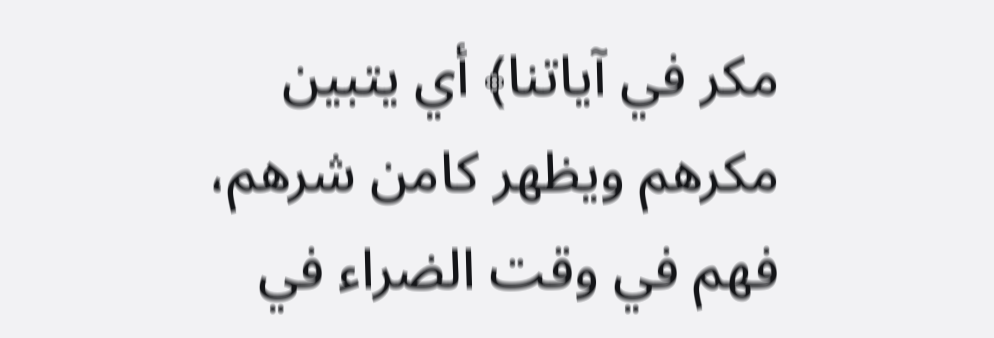مكر في آياتنا﴾ أي يتبين مكرهم ويظهر كامن شرهم، فهم في وقت الضراء في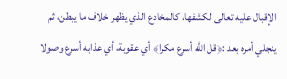الإقبال عليه تعالى لكشفها، كالمخادع الذي يظهر خلاف ما يبطن، ثم ينجلي أمره بعد :﴿قل الله أسرع مكرا﴾ أي عقوبة، أي عذابه أسرع وصولا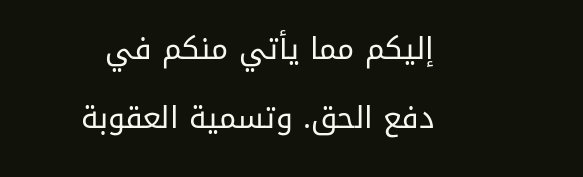إليكم مما يأتي منكم في دفع الحق. وتسمية العقوبة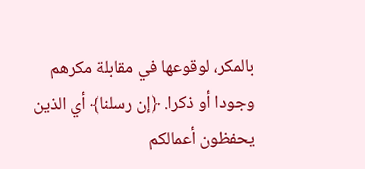بالمكر، لوقوعها في مقابلة مكرهم وجودا أو ذكرا. ﴿إن رسلنا﴾ أي الذين يحفظون أعمالكم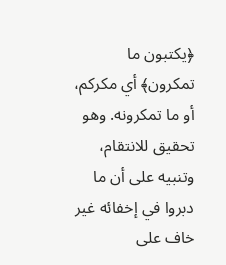﴿يكتبون ما تمكرون﴾ أي مكركم، أو ما تمكرونه. وهو تحقيق للانتقام، وتنبيه على أن ما دبروا في إخفائه غير خاف على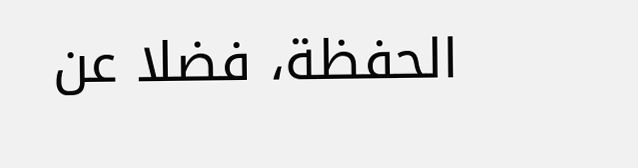الحفظة، فضلا عن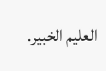العليم الخبير.